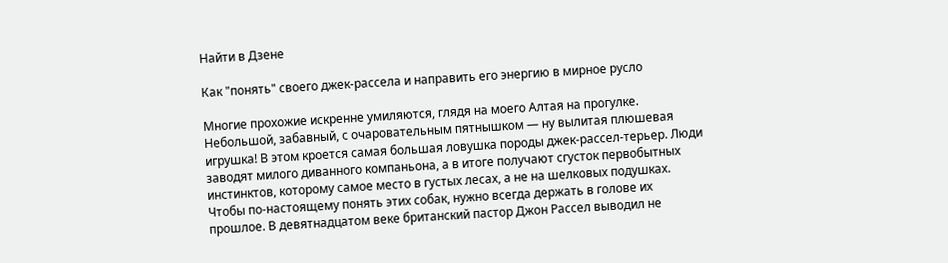Найти в Дзене

Как "понять" своего джек-рассела и направить его энергию в мирное русло

Многие прохожие искренне умиляются, глядя на моего Алтая на прогулке. Небольшой, забавный, с очаровательным пятнышком — ну вылитая плюшевая игрушка! В этом кроется самая большая ловушка породы джек-рассел-терьер. Люди заводят милого диванного компаньона, а в итоге получают сгусток первобытных инстинктов, которому самое место в густых лесах, а не на шелковых подушках. Чтобы по-настоящему понять этих собак, нужно всегда держать в голове их прошлое. В девятнадцатом веке британский пастор Джон Рассел выводил не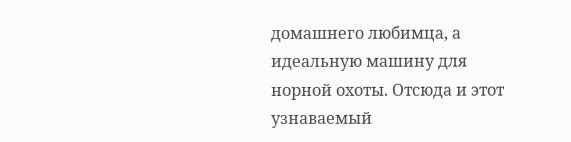домашнего любимца, а идеальную машину для норной охоты. Отсюда и этот узнаваемый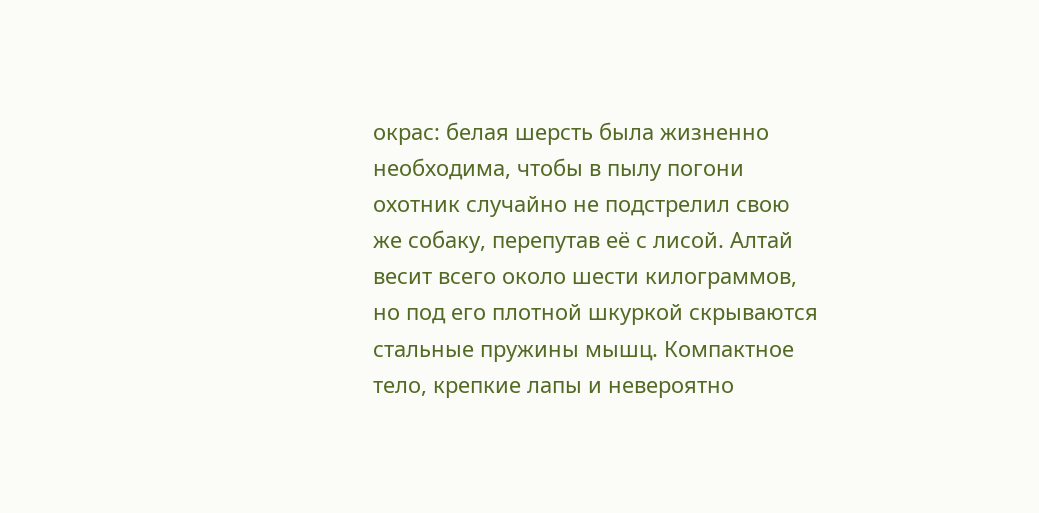окрас: белая шерсть была жизненно необходима, чтобы в пылу погони охотник случайно не подстрелил свою же собаку, перепутав её с лисой. Алтай весит всего около шести килограммов, но под его плотной шкуркой скрываются стальные пружины мышц. Компактное тело, крепкие лапы и невероятно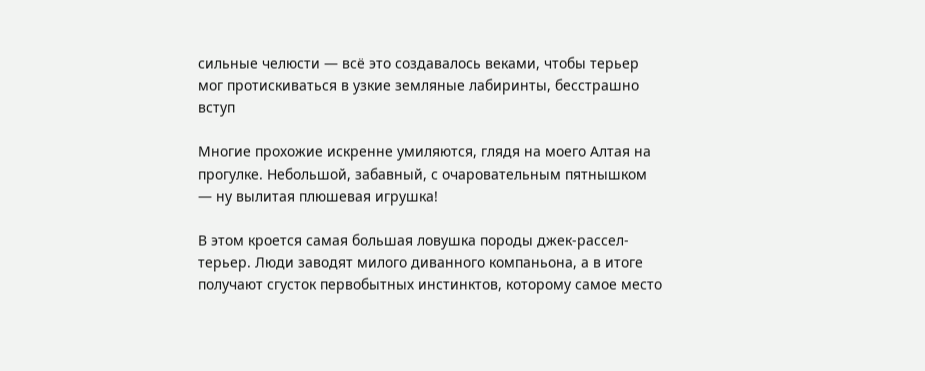сильные челюсти — всё это создавалось веками, чтобы терьер мог протискиваться в узкие земляные лабиринты, бесстрашно вступ

Многие прохожие искренне умиляются, глядя на моего Алтая на прогулке. Небольшой, забавный, с очаровательным пятнышком — ну вылитая плюшевая игрушка!

В этом кроется самая большая ловушка породы джек-рассел-терьер. Люди заводят милого диванного компаньона, а в итоге получают сгусток первобытных инстинктов, которому самое место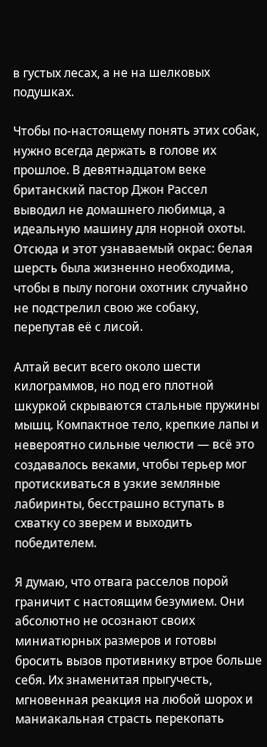в густых лесах, а не на шелковых подушках.

Чтобы по-настоящему понять этих собак, нужно всегда держать в голове их прошлое. В девятнадцатом веке британский пастор Джон Рассел выводил не домашнего любимца, а идеальную машину для норной охоты. Отсюда и этот узнаваемый окрас: белая шерсть была жизненно необходима, чтобы в пылу погони охотник случайно не подстрелил свою же собаку, перепутав её с лисой.

Алтай весит всего около шести килограммов, но под его плотной шкуркой скрываются стальные пружины мышц. Компактное тело, крепкие лапы и невероятно сильные челюсти — всё это создавалось веками, чтобы терьер мог протискиваться в узкие земляные лабиринты, бесстрашно вступать в схватку со зверем и выходить победителем.

Я думаю, что отвага расселов порой граничит с настоящим безумием. Они абсолютно не осознают своих миниатюрных размеров и готовы бросить вызов противнику втрое больше себя. Их знаменитая прыгучесть, мгновенная реакция на любой шорох и маниакальная страсть перекопать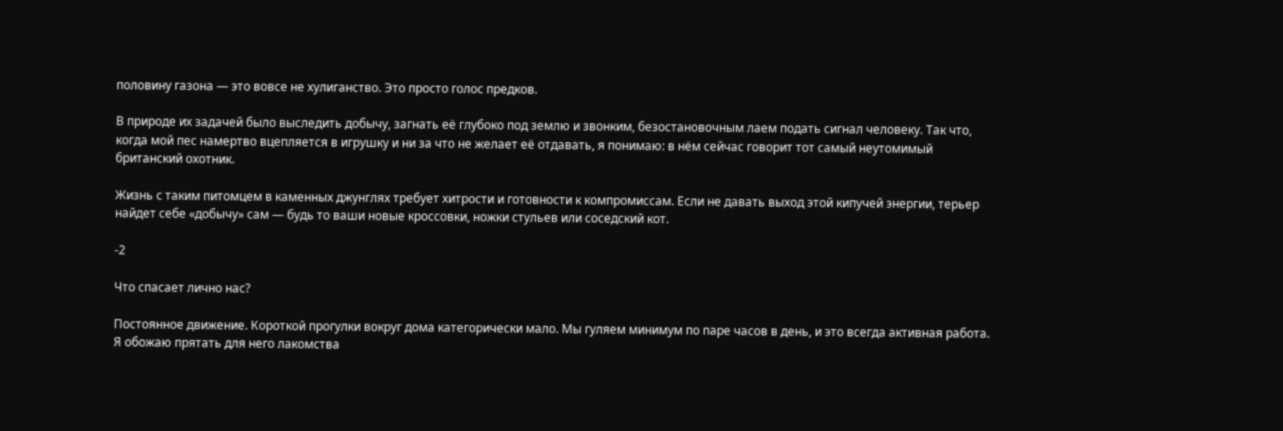половину газона — это вовсе не хулиганство. Это просто голос предков.

В природе их задачей было выследить добычу, загнать её глубоко под землю и звонким, безостановочным лаем подать сигнал человеку. Так что, когда мой пес намертво вцепляется в игрушку и ни за что не желает её отдавать, я понимаю: в нём сейчас говорит тот самый неутомимый британский охотник.

Жизнь с таким питомцем в каменных джунглях требует хитрости и готовности к компромиссам. Если не давать выход этой кипучей энергии, терьер найдет себе «добычу» сам — будь то ваши новые кроссовки, ножки стульев или соседский кот.

-2

Что спасает лично нас?

Постоянное движение. Короткой прогулки вокруг дома категорически мало. Мы гуляем минимум по паре часов в день, и это всегда активная работа. Я обожаю прятать для него лакомства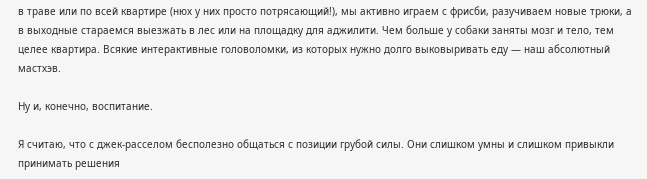в траве или по всей квартире (нюх у них просто потрясающий!), мы активно играем с фрисби, разучиваем новые трюки, а в выходные стараемся выезжать в лес или на площадку для аджилити. Чем больше у собаки заняты мозг и тело, тем целее квартира. Всякие интерактивные головоломки, из которых нужно долго выковыривать еду — наш абсолютный мастхэв.

Ну и, конечно, воспитание.

Я считаю, что с джек-расселом бесполезно общаться с позиции грубой силы. Они слишком умны и слишком привыкли принимать решения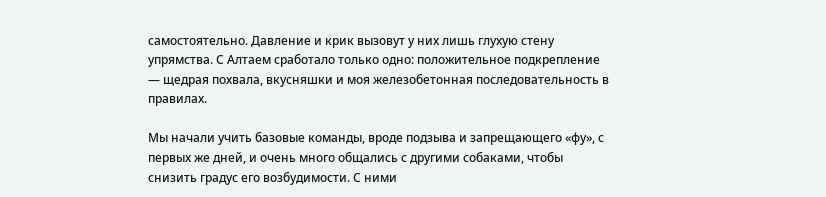самостоятельно. Давление и крик вызовут у них лишь глухую стену упрямства. С Алтаем сработало только одно: положительное подкрепление — щедрая похвала, вкусняшки и моя железобетонная последовательность в правилах.

Мы начали учить базовые команды, вроде подзыва и запрещающего «фу», с первых же дней, и очень много общались с другими собаками, чтобы снизить градус его возбудимости. С ними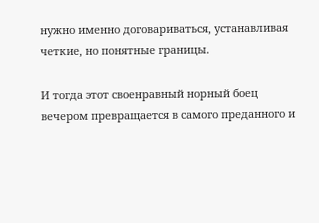нужно именно договариваться, устанавливая четкие, но понятные границы.

И тогда этот своенравный норный боец вечером превращается в самого преданного и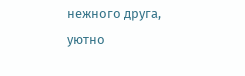нежного друга, уютно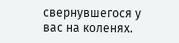свернувшегося у вас на коленях.